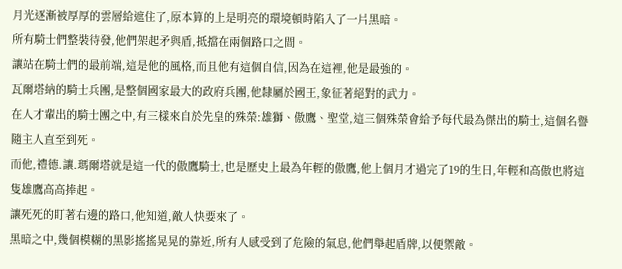月光逐漸被厚厚的雲層給遮住了,原本算的上是明亮的環境頓時陷入了一片黑暗。
所有騎士們整裝待發,他們架起矛與盾,抵擋在兩個路口之間。
讓站在騎士們的最前端,這是他的風格,而且他有這個自信,因為在這裡,他是最強的。
瓦爾塔納的騎士兵團,是整個國家最大的政府兵團,他隸屬於國王,象征著絕對的武力。
在人才輩出的騎士團之中,有三樣來自於先皇的殊榮:雄獅、傲鷹、聖堂,這三個殊榮會給予每代最為傑出的騎士,這個名譽隨主人直至到死。
而他,禮德.讓.瑪爾塔就是這一代的傲鷹騎士,也是歷史上最為年輕的傲鷹,他上個月才過完了19的生日,年輕和高傲也將這隻雄鷹高高捧起。
讓死死的盯著右邊的路口,他知道,敵人快要來了。
黑暗之中,幾個模糊的黑影搖搖晃晃的靠近,所有人感受到了危險的氣息,他們舉起盾牌,以便禦敵。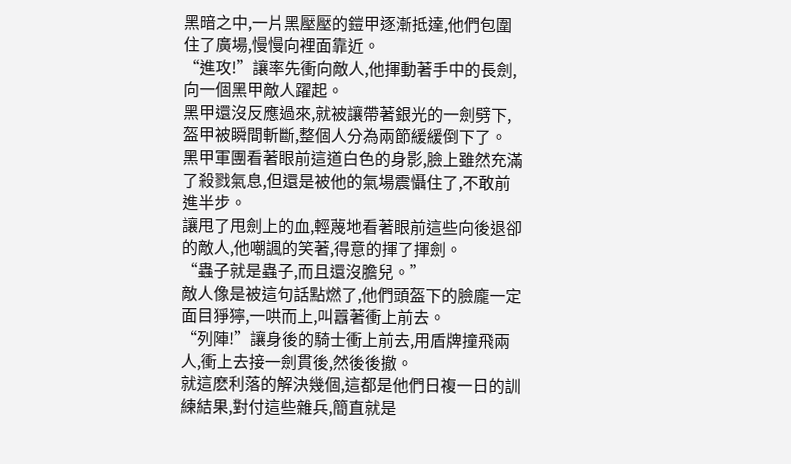黑暗之中,一片黑壓壓的鎧甲逐漸抵達,他們包圍住了廣場,慢慢向裡面靠近。
“進攻!”讓率先衝向敵人,他揮動著手中的長劍,向一個黑甲敵人躍起。
黑甲還沒反應過來,就被讓帶著銀光的一劍劈下,盔甲被瞬間斬斷,整個人分為兩節緩緩倒下了。
黑甲軍團看著眼前這道白色的身影,臉上雖然充滿了殺戮氣息,但還是被他的氣場震懾住了,不敢前進半步。
讓甩了甩劍上的血,輕蔑地看著眼前這些向後退卻的敵人,他嘲諷的笑著,得意的揮了揮劍。
“蟲子就是蟲子,而且還沒膽兒。”
敵人像是被這句話點燃了,他們頭盔下的臉龐一定面目猙獰,一哄而上,叫囂著衝上前去。
“列陣!”讓身後的騎士衝上前去,用盾牌撞飛兩人,衝上去接一劍貫後,然後後撤。
就這麽利落的解決幾個,這都是他們日複一日的訓練結果,對付這些雜兵,簡直就是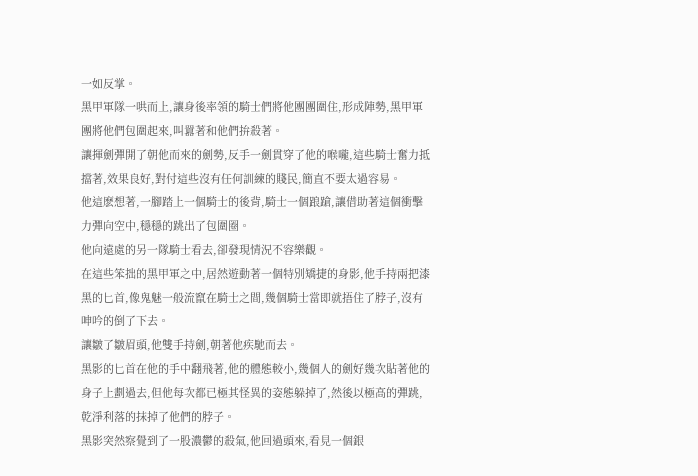一如反掌。
黑甲軍隊一哄而上,讓身後率領的騎士們將他團團圍住,形成陣勢,黑甲軍團將他們包圍起來,叫囂著和他們拚殺著。
讓揮劍彈開了朝他而來的劍勢,反手一劍貫穿了他的喉嚨,這些騎士奮力抵擋著,效果良好,對付這些沒有任何訓練的賤民,簡直不要太過容易。
他這麽想著,一腳踏上一個騎士的後背,騎士一個踉蹌,讓借助著這個衝擊力彈向空中,穩穩的跳出了包圍圈。
他向遠處的另一隊騎士看去,卻發現情況不容樂觀。
在這些笨拙的黑甲軍之中,居然遊動著一個特別矯捷的身影,他手持兩把漆黑的匕首,像鬼魅一般流竄在騎士之間,幾個騎士當即就捂住了脖子,沒有呻吟的倒了下去。
讓皺了皺眉頭,他雙手持劍,朝著他疾馳而去。
黑影的匕首在他的手中翻飛著,他的體態較小,幾個人的劍好幾次貼著他的身子上劃過去,但他每次都已極其怪異的姿態躲掉了,然後以極高的彈跳,乾淨利落的抹掉了他們的脖子。
黑影突然察覺到了一股濃鬱的殺氣,他回過頭來,看見一個銀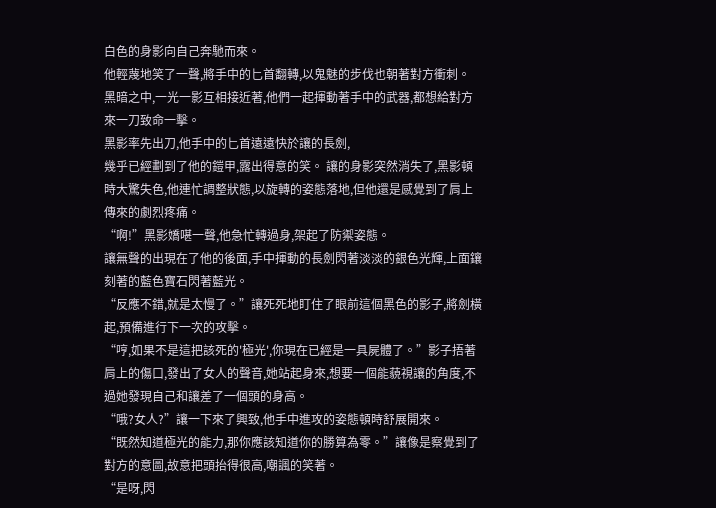白色的身影向自己奔馳而來。
他輕蔑地笑了一聲,將手中的匕首翻轉,以鬼魅的步伐也朝著對方衝刺。
黑暗之中,一光一影互相接近著,他們一起揮動著手中的武器,都想給對方來一刀致命一擊。
黑影率先出刀,他手中的匕首遠遠快於讓的長劍,
幾乎已經劃到了他的鎧甲,露出得意的笑。 讓的身影突然消失了,黑影頓時大驚失色,他連忙調整狀態,以旋轉的姿態落地,但他還是感覺到了肩上傳來的劇烈疼痛。
“啊!”黑影嬌啿一聲,他急忙轉過身,架起了防禦姿態。
讓無聲的出現在了他的後面,手中揮動的長劍閃著淡淡的銀色光輝,上面鑲刻著的藍色寶石閃著藍光。
“反應不錯,就是太慢了。”讓死死地盯住了眼前這個黑色的影子,將劍橫起,預備進行下一次的攻擊。
“哼,如果不是這把該死的'極光',你現在已經是一具屍體了。”影子捂著肩上的傷口,發出了女人的聲音,她站起身來,想要一個能藐視讓的角度,不過她發現自己和讓差了一個頭的身高。
“哦?女人?”讓一下來了興致,他手中進攻的姿態頓時舒展開來。
“既然知道極光的能力,那你應該知道你的勝算為零。”讓像是察覺到了對方的意圖,故意把頭抬得很高,嘲諷的笑著。
“是呀,閃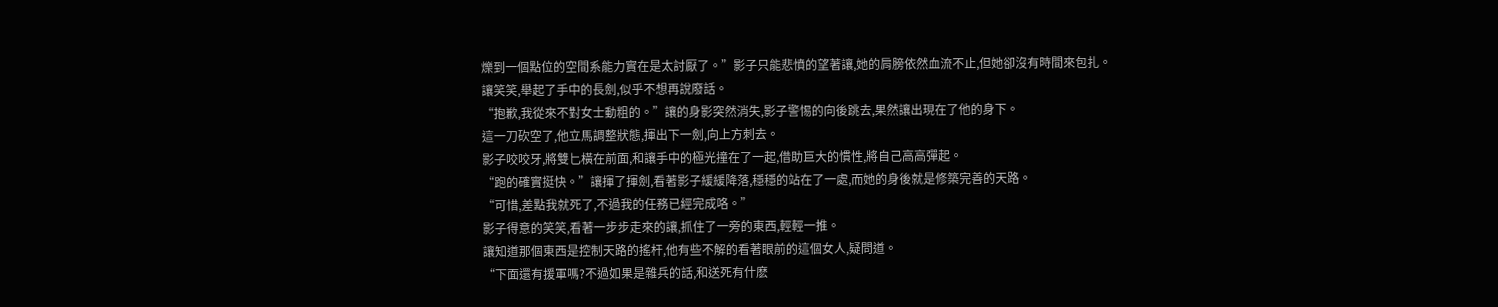爍到一個點位的空間系能力實在是太討厭了。”影子只能悲憤的望著讓,她的肩膀依然血流不止,但她卻沒有時間來包扎。
讓笑笑,舉起了手中的長劍,似乎不想再說廢話。
“抱歉,我從來不對女士動粗的。”讓的身影突然消失,影子警惕的向後跳去,果然讓出現在了他的身下。
這一刀砍空了,他立馬調整狀態,揮出下一劍,向上方刺去。
影子咬咬牙,將雙匕橫在前面,和讓手中的極光撞在了一起,借助巨大的慣性,將自己高高彈起。
“跑的確實挺快。”讓揮了揮劍,看著影子緩緩降落,穩穩的站在了一處,而她的身後就是修築完善的天路。
“可惜,差點我就死了,不過我的任務已經完成咯。”
影子得意的笑笑,看著一步步走來的讓,抓住了一旁的東西,輕輕一推。
讓知道那個東西是控制天路的搖杆,他有些不解的看著眼前的這個女人,疑問道。
“下面還有援軍嗎?不過如果是雜兵的話,和送死有什麽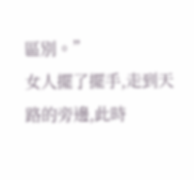區別。”
女人擺了擺手,走到天路的旁邊,此時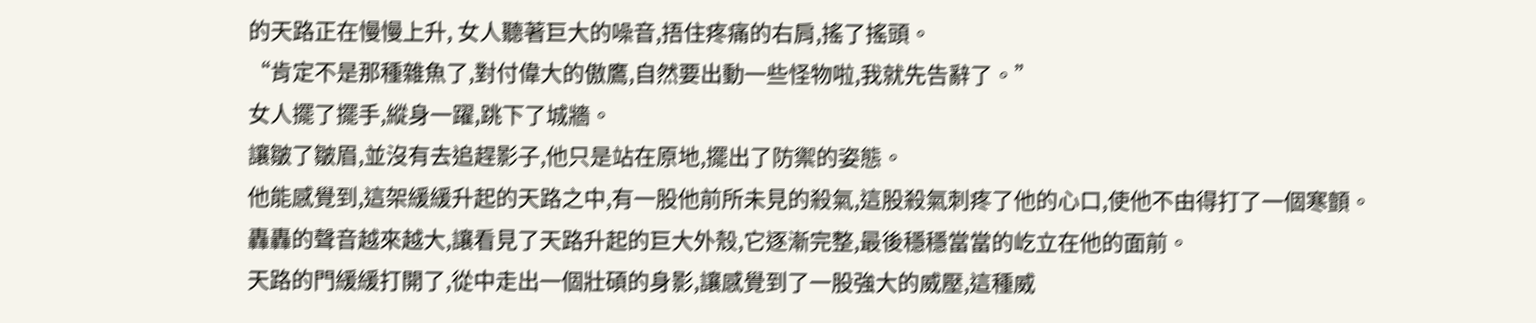的天路正在慢慢上升, 女人聽著巨大的噪音,捂住疼痛的右肩,搖了搖頭。
“肯定不是那種雜魚了,對付偉大的傲鷹,自然要出動一些怪物啦,我就先告辭了。”
女人擺了擺手,縱身一躍,跳下了城牆。
讓皺了皺眉,並沒有去追趕影子,他只是站在原地,擺出了防禦的姿態。
他能感覺到,這架緩緩升起的天路之中,有一股他前所未見的殺氣,這股殺氣刺疼了他的心口,使他不由得打了一個寒顫。
轟轟的聲音越來越大,讓看見了天路升起的巨大外殼,它逐漸完整,最後穩穩當當的屹立在他的面前。
天路的門緩緩打開了,從中走出一個壯碩的身影,讓感覺到了一股強大的威壓,這種威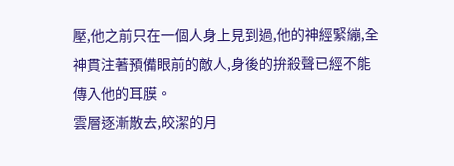壓,他之前只在一個人身上見到過,他的神經緊繃,全神貫注著預備眼前的敵人,身後的拚殺聲已經不能傳入他的耳膜。
雲層逐漸散去,皎潔的月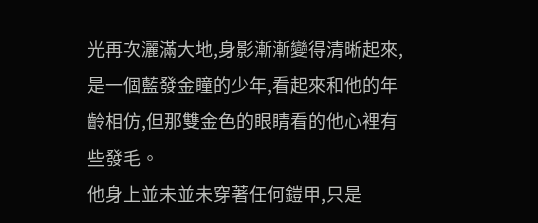光再次灑滿大地,身影漸漸變得清晰起來,是一個藍發金瞳的少年,看起來和他的年齡相仿,但那雙金色的眼睛看的他心裡有些發毛。
他身上並未並未穿著任何鎧甲,只是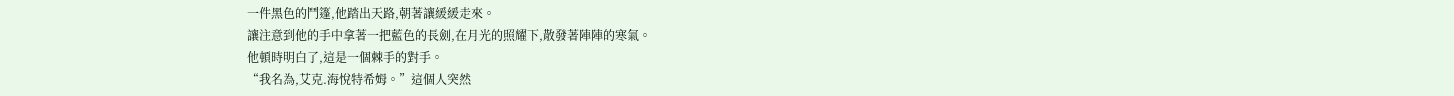一件黑色的鬥篷,他踏出天路,朝著讓緩緩走來。
讓注意到他的手中拿著一把藍色的長劍,在月光的照耀下,散發著陣陣的寒氣。
他頓時明白了,這是一個棘手的對手。
“我名為,艾克.海悅特希姆。”這個人突然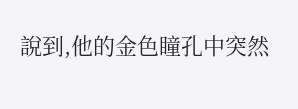說到,他的金色瞳孔中突然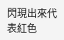閃現出來代表紅色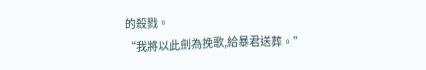的殺戮。
“我將以此劍為挽歌,給暴君送葬。”